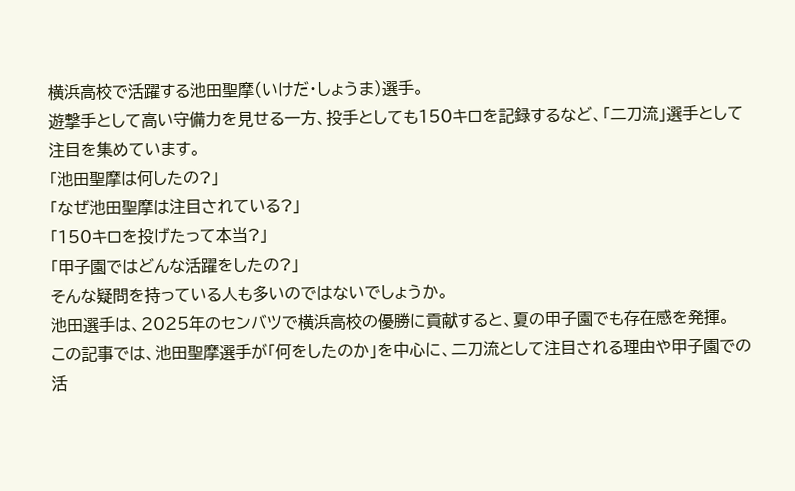横浜高校で活躍する池田聖摩(いけだ・しょうま)選手。
遊撃手として高い守備力を見せる一方、投手としても150キロを記録するなど、「二刀流」選手として注目を集めています。
「池田聖摩は何したの?」
「なぜ池田聖摩は注目されている?」
「150キロを投げたって本当?」
「甲子園ではどんな活躍をしたの?」
そんな疑問を持っている人も多いのではないでしょうか。
池田選手は、2025年のセンバツで横浜高校の優勝に貢献すると、夏の甲子園でも存在感を発揮。
この記事では、池田聖摩選手が「何をしたのか」を中心に、二刀流として注目される理由や甲子園での活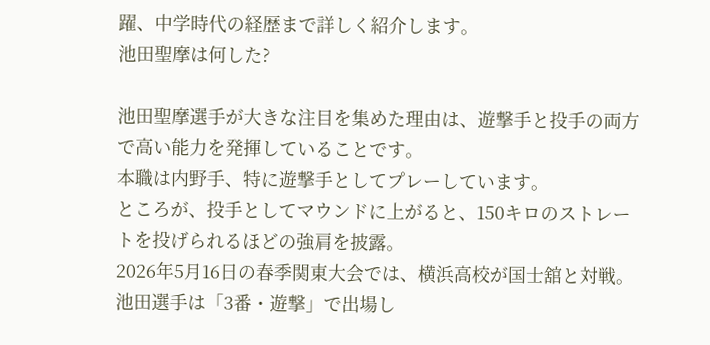躍、中学時代の経歴まで詳しく紹介します。
池田聖摩は何した?

池田聖摩選手が大きな注目を集めた理由は、遊撃手と投手の両方で高い能力を発揮していることです。
本職は内野手、特に遊撃手としてプレーしています。
ところが、投手としてマウンドに上がると、150キロのストレートを投げられるほどの強肩を披露。
2026年5月16日の春季関東大会では、横浜高校が国士舘と対戦。
池田選手は「3番・遊撃」で出場し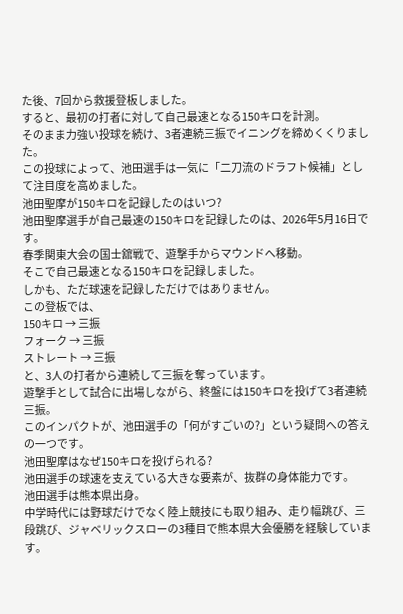た後、7回から救援登板しました。
すると、最初の打者に対して自己最速となる150キロを計測。
そのまま力強い投球を続け、3者連続三振でイニングを締めくくりました。
この投球によって、池田選手は一気に「二刀流のドラフト候補」として注目度を高めました。
池田聖摩が150キロを記録したのはいつ?
池田聖摩選手が自己最速の150キロを記録したのは、2026年5月16日です。
春季関東大会の国士舘戦で、遊撃手からマウンドへ移動。
そこで自己最速となる150キロを記録しました。
しかも、ただ球速を記録しただけではありません。
この登板では、
150キロ → 三振
フォーク → 三振
ストレート → 三振
と、3人の打者から連続して三振を奪っています。
遊撃手として試合に出場しながら、終盤には150キロを投げて3者連続三振。
このインパクトが、池田選手の「何がすごいの?」という疑問への答えの一つです。
池田聖摩はなぜ150キロを投げられる?
池田選手の球速を支えている大きな要素が、抜群の身体能力です。
池田選手は熊本県出身。
中学時代には野球だけでなく陸上競技にも取り組み、走り幅跳び、三段跳び、ジャベリックスローの3種目で熊本県大会優勝を経験しています。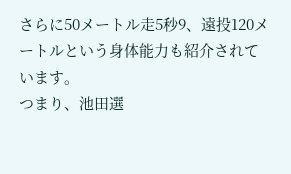さらに50メートル走5秒9、遠投120メートルという身体能力も紹介されています。
つまり、池田選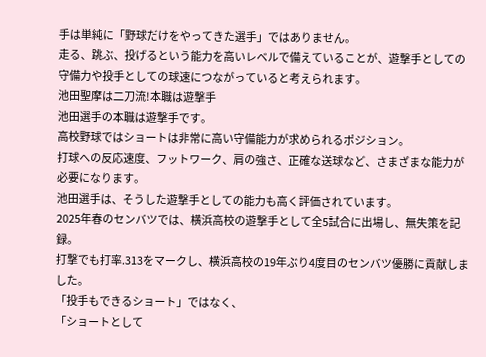手は単純に「野球だけをやってきた選手」ではありません。
走る、跳ぶ、投げるという能力を高いレベルで備えていることが、遊撃手としての守備力や投手としての球速につながっていると考えられます。
池田聖摩は二刀流!本職は遊撃手
池田選手の本職は遊撃手です。
高校野球ではショートは非常に高い守備能力が求められるポジション。
打球への反応速度、フットワーク、肩の強さ、正確な送球など、さまざまな能力が必要になります。
池田選手は、そうした遊撃手としての能力も高く評価されています。
2025年春のセンバツでは、横浜高校の遊撃手として全5試合に出場し、無失策を記録。
打撃でも打率.313をマークし、横浜高校の19年ぶり4度目のセンバツ優勝に貢献しました。
「投手もできるショート」ではなく、
「ショートとして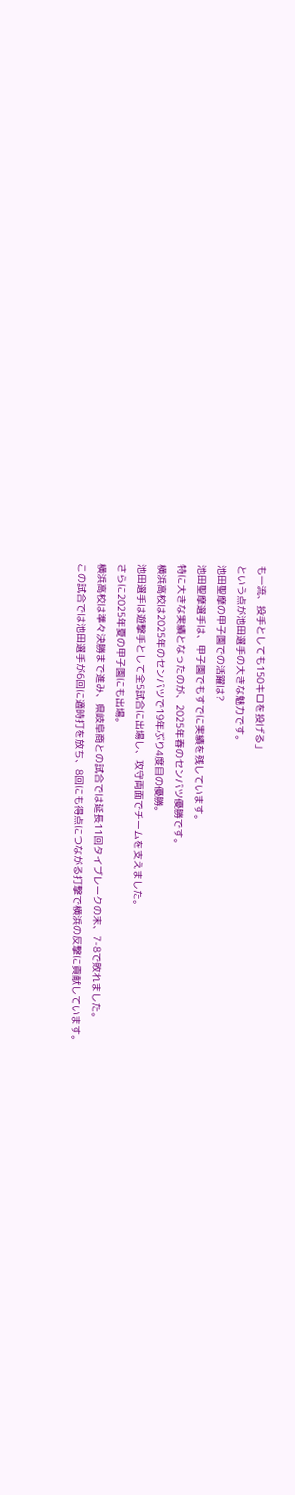も一流、投手としても150キロを投げる」
という点が池田選手の大きな魅力です。
池田聖摩の甲子園での活躍は?
池田聖摩選手は、甲子園でもすでに実績を残しています。
特に大きな実績となったのが、2025年春のセンバツ優勝です。
横浜高校は2025年のセンバツで19年ぶり4度目の優勝。
池田選手は遊撃手として全5試合に出場し、攻守両面でチームを支えました。
さらに2025年夏の甲子園にも出場。
横浜高校は準々決勝まで進み、県岐阜商との試合では延長11回タイブレークの末、7-8で敗れました。
この試合では池田選手が6回に適時打を放ち、8回にも得点につながる打撃で横浜の反撃に貢献しています。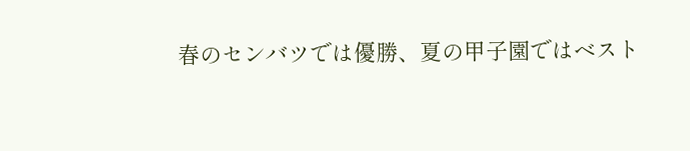春のセンバツでは優勝、夏の甲子園ではベスト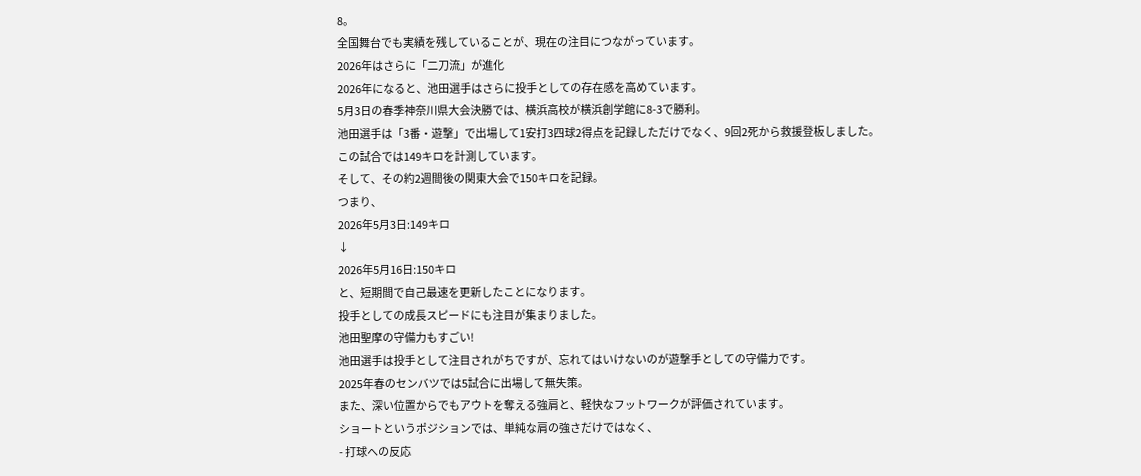8。
全国舞台でも実績を残していることが、現在の注目につながっています。
2026年はさらに「二刀流」が進化
2026年になると、池田選手はさらに投手としての存在感を高めています。
5月3日の春季神奈川県大会決勝では、横浜高校が横浜創学館に8-3で勝利。
池田選手は「3番・遊撃」で出場して1安打3四球2得点を記録しただけでなく、9回2死から救援登板しました。
この試合では149キロを計測しています。
そして、その約2週間後の関東大会で150キロを記録。
つまり、
2026年5月3日:149キロ
↓
2026年5月16日:150キロ
と、短期間で自己最速を更新したことになります。
投手としての成長スピードにも注目が集まりました。
池田聖摩の守備力もすごい!
池田選手は投手として注目されがちですが、忘れてはいけないのが遊撃手としての守備力です。
2025年春のセンバツでは5試合に出場して無失策。
また、深い位置からでもアウトを奪える強肩と、軽快なフットワークが評価されています。
ショートというポジションでは、単純な肩の強さだけではなく、
- 打球への反応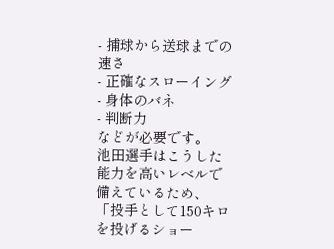- 捕球から送球までの速さ
- 正確なスローイング
- 身体のバネ
- 判断力
などが必要です。
池田選手はこうした能力を高いレベルで備えているため、「投手として150キロを投げるショー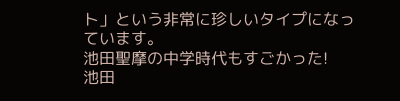ト」という非常に珍しいタイプになっています。
池田聖摩の中学時代もすごかった!
池田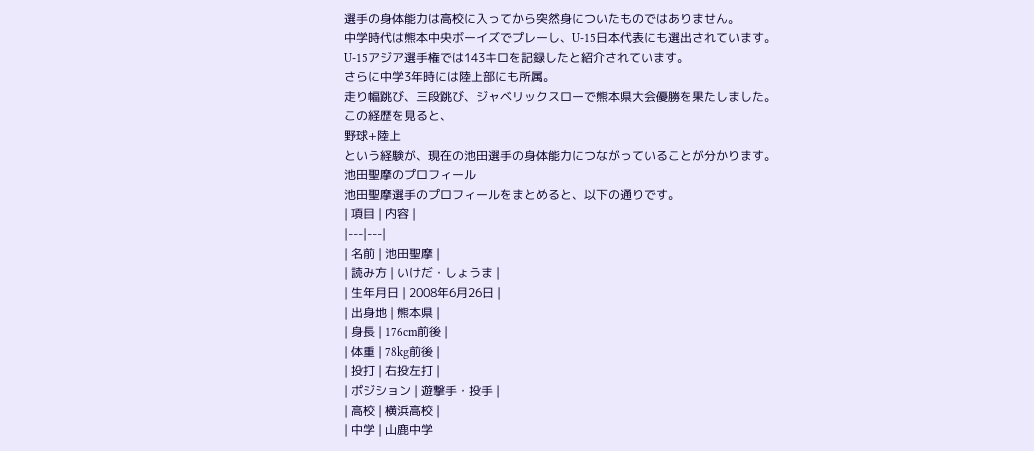選手の身体能力は高校に入ってから突然身についたものではありません。
中学時代は熊本中央ボーイズでプレーし、U-15日本代表にも選出されています。
U-15アジア選手権では143キロを記録したと紹介されています。
さらに中学3年時には陸上部にも所属。
走り幅跳び、三段跳び、ジャベリックスローで熊本県大会優勝を果たしました。
この経歴を見ると、
野球+陸上
という経験が、現在の池田選手の身体能力につながっていることが分かります。
池田聖摩のプロフィール
池田聖摩選手のプロフィールをまとめると、以下の通りです。
| 項目 | 内容 |
|---|---|
| 名前 | 池田聖摩 |
| 読み方 | いけだ・しょうま |
| 生年月日 | 2008年6月26日 |
| 出身地 | 熊本県 |
| 身長 | 176cm前後 |
| 体重 | 78kg前後 |
| 投打 | 右投左打 |
| ポジション | 遊撃手・投手 |
| 高校 | 横浜高校 |
| 中学 | 山鹿中学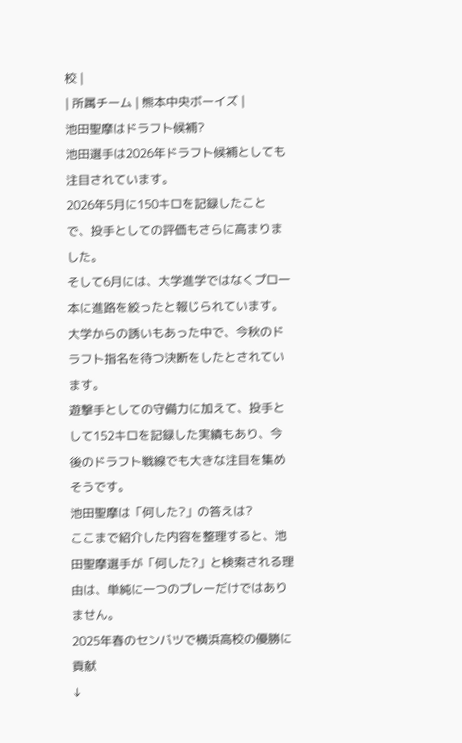校 |
| 所属チーム | 熊本中央ボーイズ |
池田聖摩はドラフト候補?
池田選手は2026年ドラフト候補としても注目されています。
2026年5月に150キロを記録したことで、投手としての評価もさらに高まりました。
そして6月には、大学進学ではなくプロ一本に進路を絞ったと報じられています。
大学からの誘いもあった中で、今秋のドラフト指名を待つ決断をしたとされています。
遊撃手としての守備力に加えて、投手として152キロを記録した実績もあり、今後のドラフト戦線でも大きな注目を集めそうです。
池田聖摩は「何した?」の答えは?
ここまで紹介した内容を整理すると、池田聖摩選手が「何した?」と検索される理由は、単純に一つのプレーだけではありません。
2025年春のセンバツで横浜高校の優勝に貢献
↓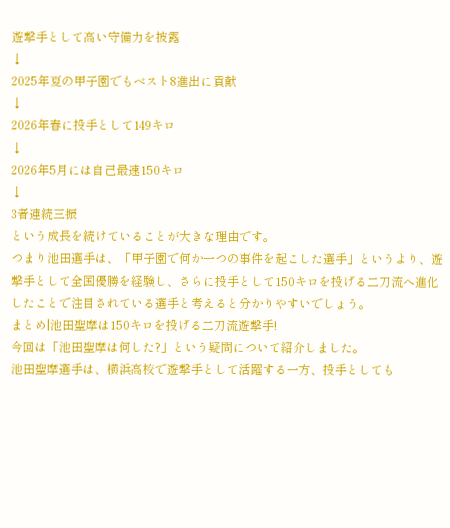遊撃手として高い守備力を披露
↓
2025年夏の甲子園でもベスト8進出に貢献
↓
2026年春に投手として149キロ
↓
2026年5月には自己最速150キロ
↓
3者連続三振
という成長を続けていることが大きな理由です。
つまり池田選手は、「甲子園で何か一つの事件を起こした選手」というより、遊撃手として全国優勝を経験し、さらに投手として150キロを投げる二刀流へ進化したことで注目されている選手と考えると分かりやすいでしょう。
まとめ|池田聖摩は150キロを投げる二刀流遊撃手!
今回は「池田聖摩は何した?」という疑問について紹介しました。
池田聖摩選手は、横浜高校で遊撃手として活躍する一方、投手としても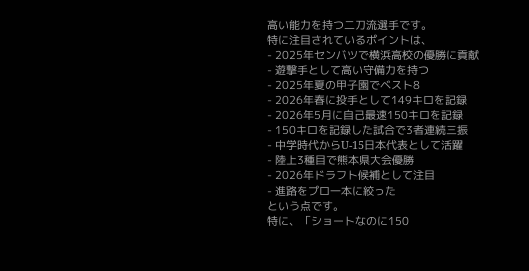高い能力を持つ二刀流選手です。
特に注目されているポイントは、
- 2025年センバツで横浜高校の優勝に貢献
- 遊撃手として高い守備力を持つ
- 2025年夏の甲子園でベスト8
- 2026年春に投手として149キロを記録
- 2026年5月に自己最速150キロを記録
- 150キロを記録した試合で3者連続三振
- 中学時代からU-15日本代表として活躍
- 陸上3種目で熊本県大会優勝
- 2026年ドラフト候補として注目
- 進路をプロ一本に絞った
という点です。
特に、「ショートなのに150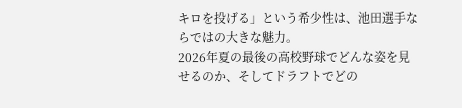キロを投げる」という希少性は、池田選手ならではの大きな魅力。
2026年夏の最後の高校野球でどんな姿を見せるのか、そしてドラフトでどの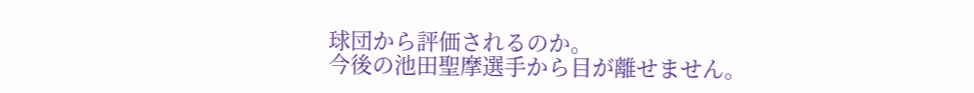球団から評価されるのか。
今後の池田聖摩選手から目が離せません。